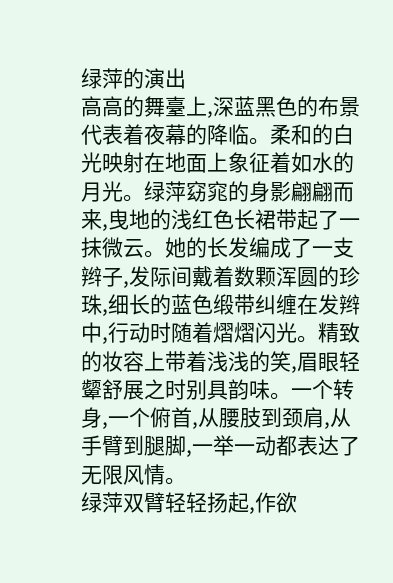绿萍的演出
高高的舞臺上,深蓝黑色的布景代表着夜幕的降临。柔和的白光映射在地面上象征着如水的月光。绿萍窈窕的身影翩翩而来,曳地的浅红色长裙带起了一抹微云。她的长发编成了一支辫子,发际间戴着数颗浑圆的珍珠,细长的蓝色缎带纠缠在发辫中,行动时随着熠熠闪光。精致的妆容上带着浅浅的笑,眉眼轻颦舒展之时别具韵味。一个转身,一个俯首,从腰肢到颈肩,从手臂到腿脚,一举一动都表达了无限风情。
绿萍双臂轻轻扬起,作欲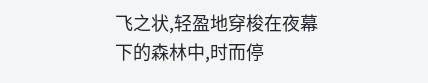飞之状,轻盈地穿梭在夜幕下的森林中,时而停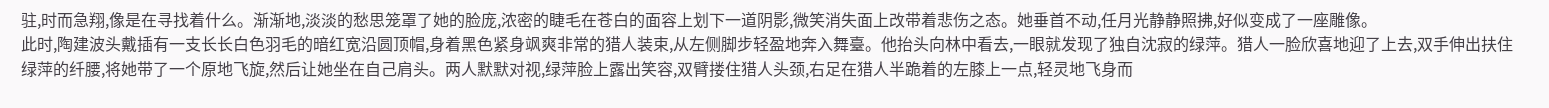驻,时而急翔,像是在寻找着什么。渐渐地,淡淡的愁思笼罩了她的脸庞,浓密的睫毛在苍白的面容上划下一道阴影,微笑消失面上改带着悲伤之态。她垂首不动,任月光静静照拂,好似变成了一座雕像。
此时,陶建波头戴插有一支长长白色羽毛的暗红宽沿圆顶帽,身着黑色紧身飒爽非常的猎人装束,从左侧脚步轻盈地奔入舞臺。他抬头向林中看去,一眼就发现了独自沈寂的绿萍。猎人一脸欣喜地迎了上去,双手伸出扶住绿萍的纤腰,将她带了一个原地飞旋,然后让她坐在自己肩头。两人默默对视,绿萍脸上露出笑容,双臂搂住猎人头颈,右足在猎人半跪着的左膝上一点,轻灵地飞身而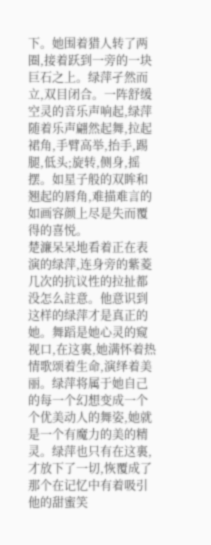下。她围着猎人转了两圈,接着跃到一旁的一块巨石之上。绿萍孑然而立,双目闭合。一阵舒缓空灵的音乐声响起,绿萍随着乐声翩然起舞,拉起裙角,手臂高举,抬手,踢腿,低头;旋转,侧身,摇摆。如星子般的双眸和翘起的唇角,难描难言的如画容颜上尽是失而覆得的喜悦。
楚濂呆呆地看着正在表演的绿萍,连身旁的紫菱几次的抗议性的拉扯都没怎么註意。他意识到这样的绿萍才是真正的她。舞蹈是她心灵的窥视口,在这裏,她满怀着热情歌颂着生命,演绎着美丽。绿萍将属于她自己的每一个幻想变成一个个优美动人的舞姿,她就是一个有魔力的美的精灵。绿萍也只有在这裏,才放下了一切,恢覆成了那个在记忆中有着吸引他的甜蜜笑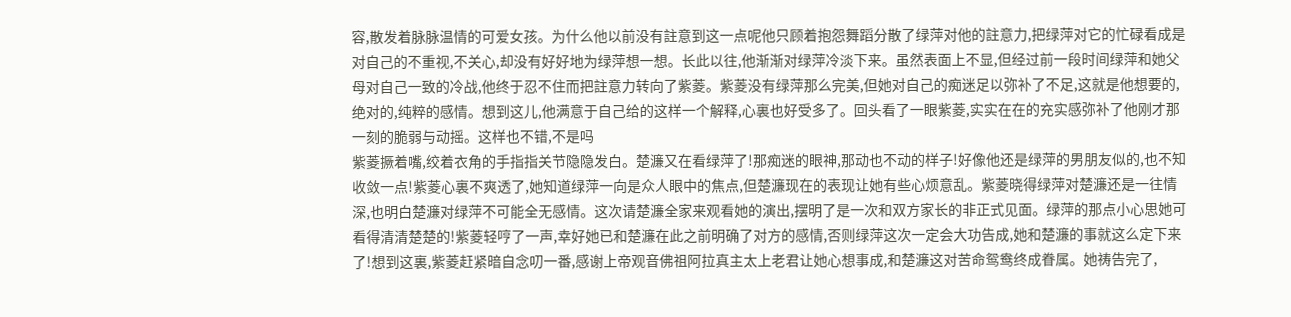容,散发着脉脉温情的可爱女孩。为什么他以前没有註意到这一点呢他只顾着抱怨舞蹈分散了绿萍对他的註意力,把绿萍对它的忙碌看成是对自己的不重视,不关心,却没有好好地为绿萍想一想。长此以往,他渐渐对绿萍冷淡下来。虽然表面上不显,但经过前一段时间绿萍和她父母对自己一致的冷战,他终于忍不住而把註意力转向了紫菱。紫菱没有绿萍那么完美,但她对自己的痴迷足以弥补了不足,这就是他想要的,绝对的,纯粹的感情。想到这儿,他满意于自己给的这样一个解释,心裏也好受多了。回头看了一眼紫菱,实实在在的充实感弥补了他刚才那一刻的脆弱与动摇。这样也不错,不是吗
紫菱撅着嘴,绞着衣角的手指指关节隐隐发白。楚濂又在看绿萍了!那痴迷的眼神,那动也不动的样子!好像他还是绿萍的男朋友似的,也不知收敛一点!紫菱心裏不爽透了,她知道绿萍一向是众人眼中的焦点,但楚濂现在的表现让她有些心烦意乱。紫菱晓得绿萍对楚濂还是一往情深,也明白楚濂对绿萍不可能全无感情。这次请楚濂全家来观看她的演出,摆明了是一次和双方家长的非正式见面。绿萍的那点小心思她可看得清清楚楚的!紫菱轻哼了一声,幸好她已和楚濂在此之前明确了对方的感情,否则绿萍这次一定会大功告成,她和楚濂的事就这么定下来了!想到这裏,紫菱赶紧暗自念叨一番,感谢上帝观音佛祖阿拉真主太上老君让她心想事成,和楚濂这对苦命鸳鸯终成眷属。她祷告完了,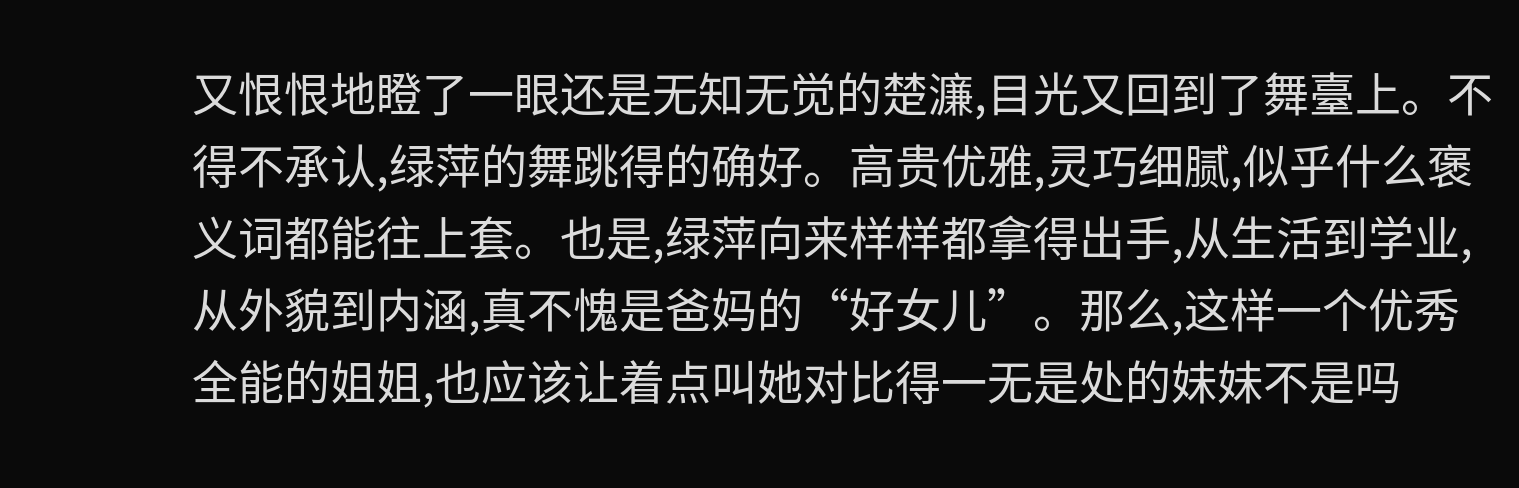又恨恨地瞪了一眼还是无知无觉的楚濂,目光又回到了舞臺上。不得不承认,绿萍的舞跳得的确好。高贵优雅,灵巧细腻,似乎什么褒义词都能往上套。也是,绿萍向来样样都拿得出手,从生活到学业,从外貌到内涵,真不愧是爸妈的“好女儿”。那么,这样一个优秀全能的姐姐,也应该让着点叫她对比得一无是处的妹妹不是吗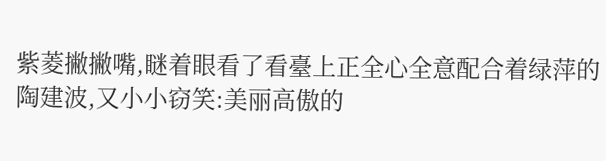紫菱撇撇嘴,瞇着眼看了看臺上正全心全意配合着绿萍的陶建波,又小小窃笑:美丽高傲的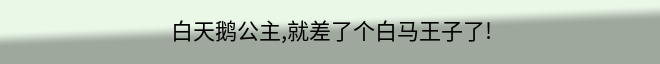白天鹅公主,就差了个白马王子了!